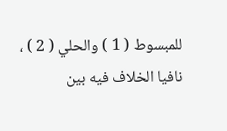للمبسوط ( 1 ) والحلي ( 2 ) ، نافيا الخلاف فيه بين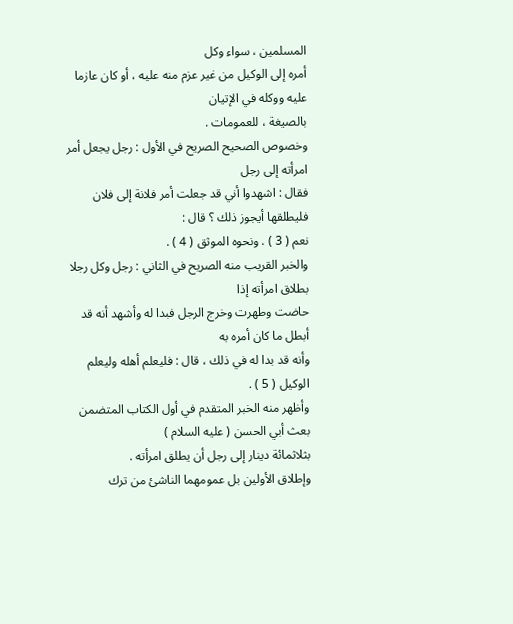المسلمين ، سواء وكل
أمره إلى الوكيل من غير عزم منه عليه ، أو كان عازما عليه ووكله في الإتيان
بالصيغة ، للعمومات .
وخصوص الصحيح الصريح في الأول : رجل يجعل أمر امرأته إلى رجل
فقال : اشهدوا أني قد جعلت أمر فلانة إلى فلان فليطلقها أيجوز ذلك ؟ قال :
نعم ( 3 ) . ونحوه الموثق ( 4 ) .
والخبر القريب منه الصريح في الثاني : رجل وكل رجلا بطلاق امرأته إذا
حاضت وطهرت وخرج الرجل فبدا له وأشهد أنه قد أبطل ما كان أمره به
وأنه قد بدا له في ذلك ، قال : فليعلم أهله وليعلم الوكيل ( 5 ) .
وأظهر منه الخبر المتقدم في أول الكتاب المتضمن بعث أبي الحسن ( عليه السلام )
بثلاثمائة دينار إلى رجل أن يطلق امرأته .
وإطلاق الأولين بل عمومهما الناشئ من ترك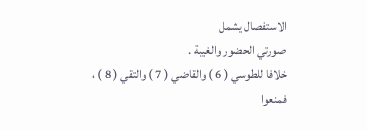الاستفصال يشمل
صورتي الحضور والغيبة .
خلافا للطوسي ( 6 ) والقاضي ( 7 ) والتقي ( 8 ) ، فمنعوا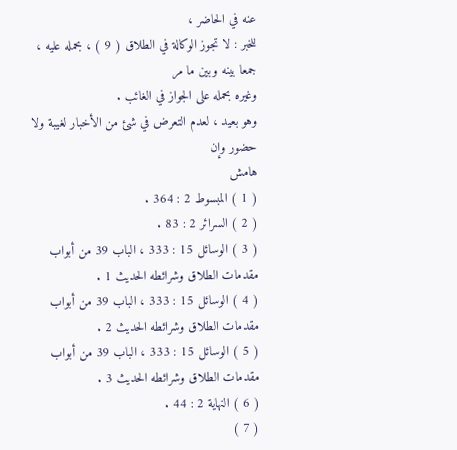عنه في الحاضر ،
للخبر : لا تجوز الوكالة في الطلاق ( 9 ) ، بحمله عليه ، جمعا بينه وبين ما مر
وغيره بحمله على الجواز في الغائب .
وهو بعيد ، لعدم التعرض في شئ من الأخبار لغيبة ولا حضور وإن
هامش
( 1 ) المبسوط 2 : 364 .
( 2 ) السرائر 2 : 83 .
( 3 ) الوسائل 15 : 333 ، الباب 39 من أبواب مقدمات الطلاق وشرائطه الحديث 1 .
( 4 ) الوسائل 15 : 333 ، الباب 39 من أبواب مقدمات الطلاق وشرائطه الحديث 2 .
( 5 ) الوسائل 15 : 333 ، الباب 39 من أبواب مقدمات الطلاق وشرائطه الحديث 3 .
( 6 ) النهاية 2 : 44 .
( 7 )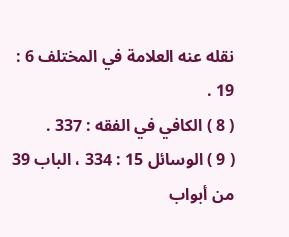نقله عنه العلامة في المختلف 6 : 19 .
( 8 ) الكافي في الفقه : 337 .
( 9 ) الوسائل 15 : 334 ، الباب 39 من أبواب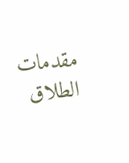مقدمات الطلاق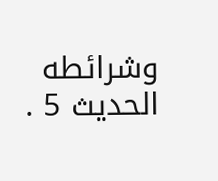وشرائطه الحديث 5 .